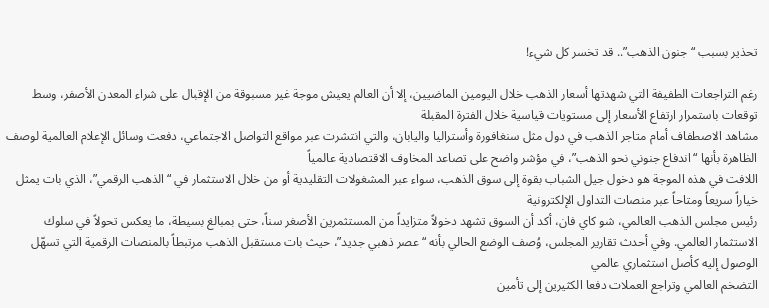تحذير بسبب “جنون الذهب”.. قد تخسر كل شيء!

رغم التراجعات الطفيفة التي شهدتها أسعار الذهب خلال اليومين الماضيين، إلا أن العالم يعيش موجة غير مسبوقة من الإقبال على شراء المعدن الأصفر، وسط توقعات باستمرار ارتفاع الأسعار إلى مستويات قياسية خلال الفترة المقبلة
مشاهد الاصطفاف أمام متاجر الذهب في دول مثل سنغافورة وأستراليا واليابان، والتي انتشرت عبر مواقع التواصل الاجتماعي، دفعت وسائل الإعلام العالمية لوصف الظاهرة بأنها “اندفاع جنوني نحو الذهب”، في مؤشر واضح على تصاعد المخاوف الاقتصادية عالمياً
اللافت في هذه الموجة هو دخول جيل الشباب بقوة إلى سوق الذهب، سواء عبر المشغولات التقليدية أو من خلال الاستثمار في “الذهب الرقمي”، الذي بات يمثل خياراً سريعاً ومتاحاً عبر منصات التداول الإلكترونية
رئيس مجلس الذهب العالمي، شو كاي فان، أكد أن السوق تشهد دخولاً متزايداً من المستثمرين الأصغر سناً، حتى بمبالغ بسيطة، ما يعكس تحولاً في سلوك الاستثمار العالمي. وفي أحدث تقارير المجلس، وُصف الوضع الحالي بأنه “عصر ذهبي جديد”، حيث بات مستقبل الذهب مرتبطاً بالمنصات الرقمية التي تسهّل الوصول إليه كأصل استثماري عالمي
التضخم العالمي وتراجع العملات دفعا الكثيرين إلى تأمين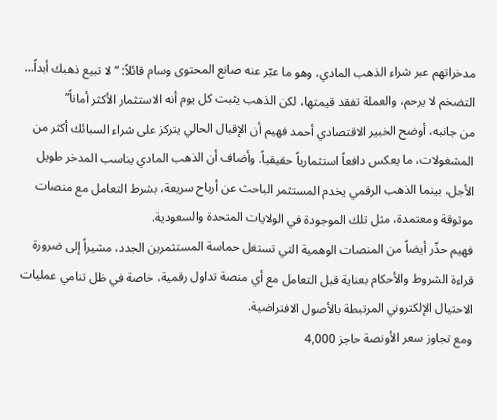مدخراتهم عبر شراء الذهب المادي، وهو ما عبّر عنه صانع المحتوى وسام قائلاً: “لا تبيع ذهبك أبداً… التضخم لا يرحم، والعملة تفقد قيمتها، لكن الذهب يثبت كل يوم أنه الاستثمار الأكثر أماناً”
من جانبه، أوضح الخبير الاقتصادي أحمد فهيم أن الإقبال الحالي يتركز على شراء السبائك أكثر من المشغولات، ما يعكس دافعاً استثمارياً حقيقياً. وأضاف أن الذهب المادي يناسب المدخر طويل الأجل، بينما الذهب الرقمي يخدم المستثمر الباحث عن أرباح سريعة، بشرط التعامل مع منصات موثوقة ومعتمدة، مثل تلك الموجودة في الولايات المتحدة والسعودية.
فهيم حذّر أيضاً من المنصات الوهمية التي تستغل حماسة المستثمرين الجدد، مشيراً إلى ضرورة قراءة الشروط والأحكام بعناية قبل التعامل مع أي منصة تداول رقمية، خاصة في ظل تنامي عمليات الاحتيال الإلكتروني المرتبطة بالأصول الافتراضية.
ومع تجاوز سعر الأونصة حاجز 4,000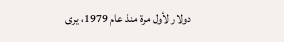دولار لأول مرة منذ عام 1979، يرى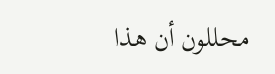محللون أن هذا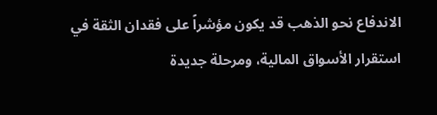الاندفاع نحو الذهب قد يكون مؤشراً على فقدان الثقة في استقرار الأسواق المالية، ومرحلة جديدة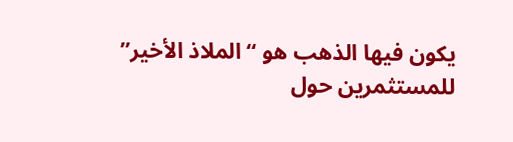يكون فيها الذهب هو “الملاذ الأخير” للمستثمرين حول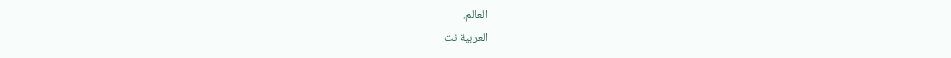العالم.
العربية نت